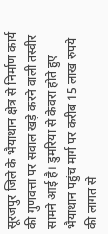सूरजपुर जिले के भैयाथान क्षेत्र से निर्माण कार्य की गुणवत्ता पर सवाल खड़े करने वाली तस्वीर सामने आई है। डुमरिया से केवरा होते हुए भैयाथान पहुंच मार्ग पर करीब 15 लाख रुपये की लागत से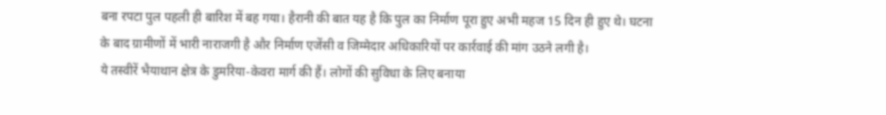बना रपटा पुल पहली ही बारिश में बह गया। हैरानी की बात यह है कि पुल का निर्माण पूरा हुए अभी महज 15 दिन ही हुए थे। घटना के बाद ग्रामीणों में भारी नाराजगी है और निर्माण एजेंसी व जिम्मेदार अधिकारियों पर कार्रवाई की मांग उठने लगी है।
ये तस्वीरें भैयाथान क्षेत्र के डुमरिया-केवरा मार्ग की हैं। लोगों की सुविधा के लिए बनाया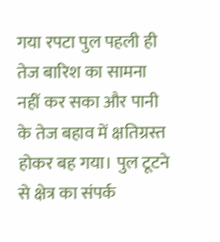गया रपटा पुल पहली ही तेज बारिश का सामना नहीं कर सका और पानी के तेज बहाव में क्षतिग्रस्त होकर बह गया। पुल टूटने से क्षेत्र का संपर्क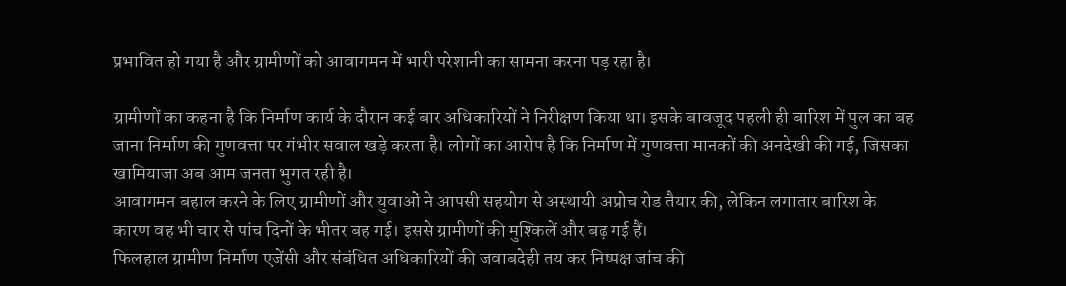प्रभावित हो गया है और ग्रामीणों को आवागमन में भारी परेशानी का सामना करना पड़ रहा है।

ग्रामीणों का कहना है कि निर्माण कार्य के दौरान कई बार अधिकारियों ने निरीक्षण किया था। इसके बावजूद पहली ही बारिश में पुल का बह जाना निर्माण की गुणवत्ता पर गंभीर सवाल खड़े करता है। लोगों का आरोप है कि निर्माण में गुणवत्ता मानकों की अनदेखी की गई, जिसका खामियाजा अब आम जनता भुगत रही है।
आवागमन बहाल करने के लिए ग्रामीणों और युवाओं ने आपसी सहयोग से अस्थायी अप्रोच रोड तैयार की, लेकिन लगातार बारिश के कारण वह भी चार से पांच दिनों के भीतर बह गई। इससे ग्रामीणों की मुश्किलें और बढ़ गई हैं।
फिलहाल ग्रामीण निर्माण एजेंसी और संबंधित अधिकारियों की जवाबदेही तय कर निष्पक्ष जांच की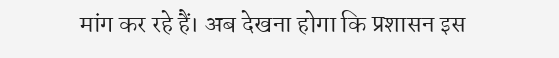मांग कर रहे हैं। अब देखना होगा कि प्रशासन इस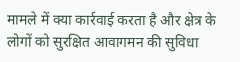मामले में क्या कार्रवाई करता है और क्षेत्र के लोगों को सुरक्षित आवागमन की सुविधा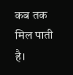कब तक मिल पाती है।